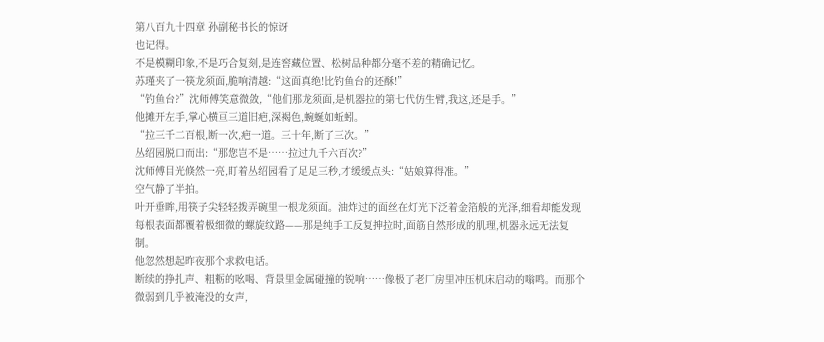第八百九十四章 孙副秘书长的惊讶
也记得。
不是模糊印象,不是巧合复刻,是连窖藏位置、松树品种都分毫不差的精确记忆。
苏瑾夹了一筷龙须面,脆响清越:“这面真绝!比钓鱼台的还酥!”
“钓鱼台?”沈师傅笑意微敛,“他们那龙须面,是机器拉的第七代仿生臂,我这,还是手。”
他摊开左手,掌心横亘三道旧疤,深褐色,蜿蜒如蚯蚓。
“拉三千二百根,断一次,疤一道。三十年,断了三次。”
丛绍园脱口而出:“那您岂不是……拉过九千六百次?”
沈师傅目光倏然一亮,盯着丛绍园看了足足三秒,才缓缓点头:“姑娘算得准。”
空气静了半拍。
叶开垂眸,用筷子尖轻轻拨弄碗里一根龙须面。油炸过的面丝在灯光下泛着金箔般的光泽,细看却能发现每根表面都覆着极细微的螺旋纹路——那是纯手工反复抻拉时,面筋自然形成的肌理,机器永远无法复制。
他忽然想起昨夜那个求救电话。
断续的挣扎声、粗粝的吆喝、背景里金属碰撞的锐响……像极了老厂房里冲压机床启动的嗡鸣。而那个微弱到几乎被淹没的女声,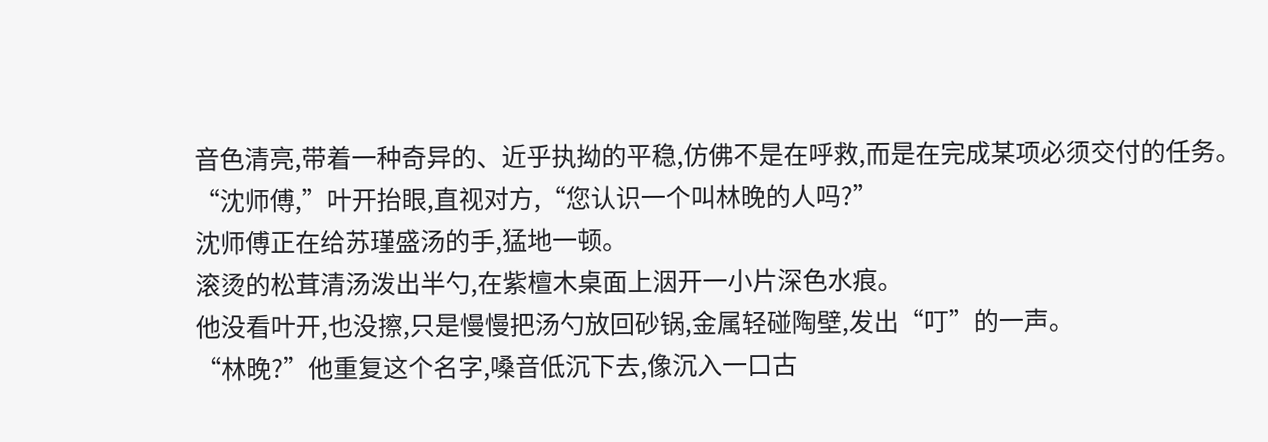音色清亮,带着一种奇异的、近乎执拗的平稳,仿佛不是在呼救,而是在完成某项必须交付的任务。
“沈师傅,”叶开抬眼,直视对方,“您认识一个叫林晚的人吗?”
沈师傅正在给苏瑾盛汤的手,猛地一顿。
滚烫的松茸清汤泼出半勺,在紫檀木桌面上洇开一小片深色水痕。
他没看叶开,也没擦,只是慢慢把汤勺放回砂锅,金属轻碰陶壁,发出“叮”的一声。
“林晚?”他重复这个名字,嗓音低沉下去,像沉入一口古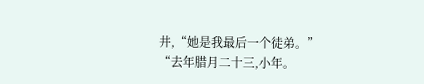井,“她是我最后一个徒弟。”
“去年腊月二十三,小年。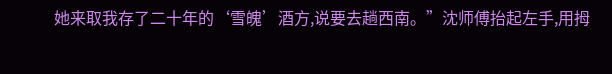她来取我存了二十年的‘雪魄’酒方,说要去趟西南。”沈师傅抬起左手,用拇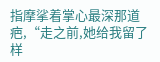指摩挲着掌心最深那道疤,“走之前,她给我留了样